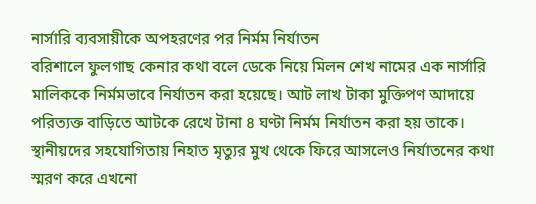নার্সারি ব্যবসায়ীকে অপহরণের পর নির্মম নির্যাতন
বরিশালে ফুলগাছ কেনার কথা বলে ডেকে নিয়ে মিলন শেখ নামের এক নার্সারি মালিককে নির্মমভাবে নির্যাতন করা হয়েছে। আট লাখ টাকা মুক্তিপণ আদায়ে পরিত্যক্ত বাড়িতে আটকে রেখে টানা ৪ ঘণ্টা নির্মম নির্যাতন করা হয় তাকে। স্থানীয়দের সহযোগিতায় নিহাত মৃত্যুর মুখ থেকে ফিরে আসলেও নির্যাতনের কথা স্মরণ করে এখনো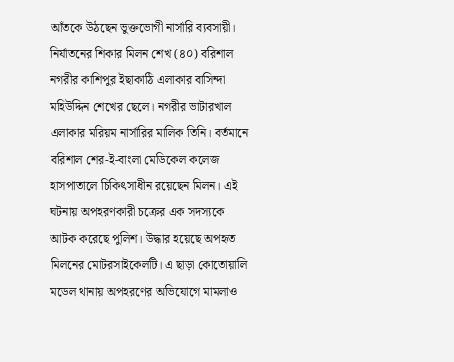আঁতকে উঠছেন ভুক্তভোগী নার্সারি ব্যবসায়ী। নির্যাতনের শিকার মিলন শেখ (৪০) বরিশাল নগরীর কাশিপুর ইছাকাঠি এলাকার বাসিন্দা মহিউদ্দিন শেখের ছেলে। নগরীর ভাটারখাল এলাকার মরিয়ম নার্সারির মালিক তিনি। বর্তমানে বরিশাল শের-ই-বাংলা মেডিকেল কলেজ হাসপাতালে চিকিৎসাধীন রয়েছেন মিলন। এই ঘটনায় অপহরণকারী চক্রের এক সদস্যকে আটক করেছে পুলিশ। উদ্ধার হয়েছে অপহৃত মিলনের মোটরসাইকেলটি। এ ছাড়া কোতোয়ালি মডেল থানায় অপহরণের অভিযোগে মামলাও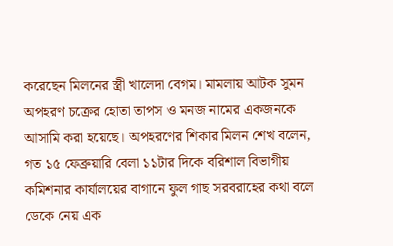করেছেন মিলনের স্ত্রী খালেদা বেগম। মামলায় আটক সুমন অপহরণ চক্রের হোতা তাপস ও মনজ নামের একজনকে আসামি করা হয়েছে। অপহরণের শিকার মিলন শেখ বলেন, গত ১৫ ফেব্রুয়ারি বেলা ১১টার দিকে বরিশাল বিভাগীয় কমিশনার কার্যালয়ের বাগানে ফুল গাছ সরবরাহের কথা বলে ডেকে নেয় এক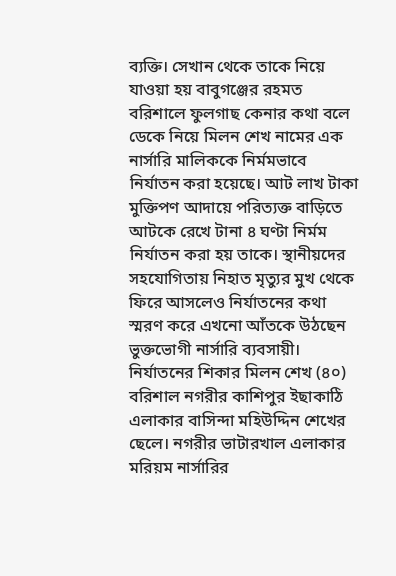ব্যক্তি। সেখান থেকে তাকে নিয়ে যাওয়া হয় বাবুগঞ্জের রহমত
বরিশালে ফুলগাছ কেনার কথা বলে ডেকে নিয়ে মিলন শেখ নামের এক নার্সারি মালিককে নির্মমভাবে নির্যাতন করা হয়েছে। আট লাখ টাকা মুক্তিপণ আদায়ে পরিত্যক্ত বাড়িতে আটকে রেখে টানা ৪ ঘণ্টা নির্মম নির্যাতন করা হয় তাকে। স্থানীয়দের সহযোগিতায় নিহাত মৃত্যুর মুখ থেকে ফিরে আসলেও নির্যাতনের কথা স্মরণ করে এখনো আঁতকে উঠছেন ভুক্তভোগী নার্সারি ব্যবসায়ী।
নির্যাতনের শিকার মিলন শেখ (৪০) বরিশাল নগরীর কাশিপুর ইছাকাঠি এলাকার বাসিন্দা মহিউদ্দিন শেখের ছেলে। নগরীর ভাটারখাল এলাকার মরিয়ম নার্সারির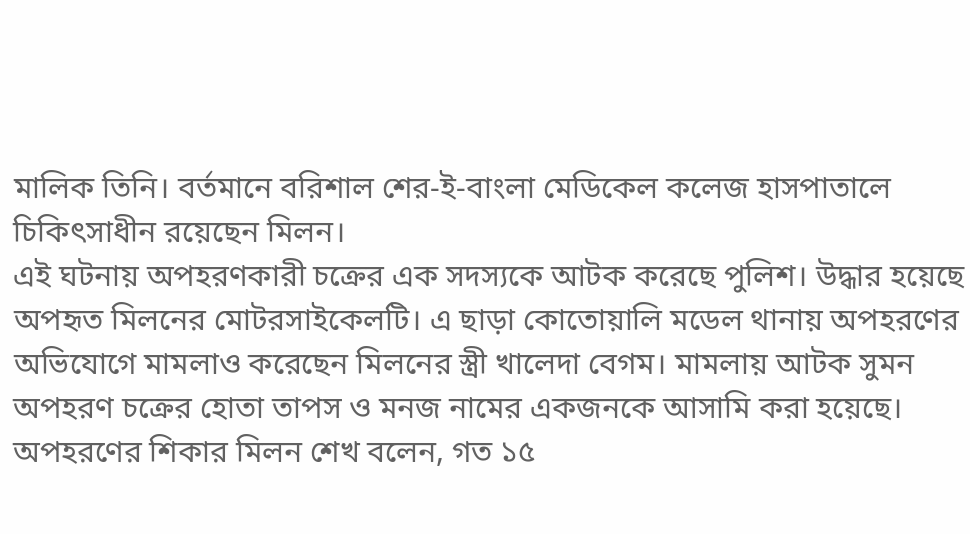মালিক তিনি। বর্তমানে বরিশাল শের-ই-বাংলা মেডিকেল কলেজ হাসপাতালে চিকিৎসাধীন রয়েছেন মিলন।
এই ঘটনায় অপহরণকারী চক্রের এক সদস্যকে আটক করেছে পুলিশ। উদ্ধার হয়েছে অপহৃত মিলনের মোটরসাইকেলটি। এ ছাড়া কোতোয়ালি মডেল থানায় অপহরণের অভিযোগে মামলাও করেছেন মিলনের স্ত্রী খালেদা বেগম। মামলায় আটক সুমন অপহরণ চক্রের হোতা তাপস ও মনজ নামের একজনকে আসামি করা হয়েছে।
অপহরণের শিকার মিলন শেখ বলেন, গত ১৫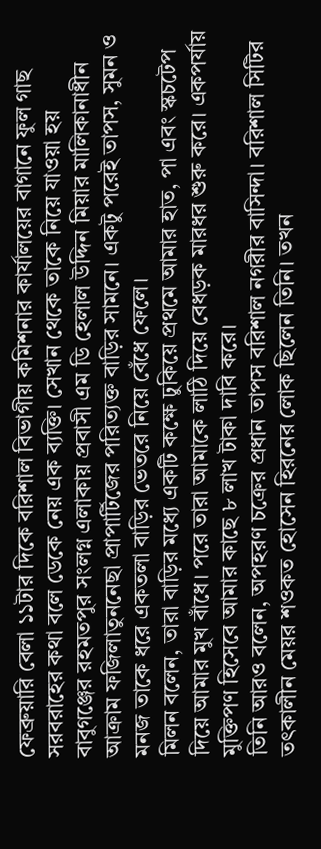ফেব্রুয়ারি বেলা ১১টার দিকে বরিশাল বিভাগীয় কমিশনার কার্যালয়ের বাগানে ফুল গাছ সরবরাহের কথা বলে ডেকে নেয় এক ব্যক্তি। সেখান থেকে তাকে নিয়ে যাওয়া হয় বাবুগঞ্জের রহমতপুর সংলগ্ন এলাকায় প্রবাসী এম ডি হেলাল উদ্দিন মিয়ার মালিকানাধীন আক্রাম ফজিলাতুননেছা প্রাপার্টিজের পরিত্যক্ত বাড়ির সামনে। একটু পরেই তাপস, সুমন ও মনজ তাকে ধরে একতলা বাড়ির ভেতরে নিয়ে বেঁধে ফেলে।
মিলন বলেন, তারা বাড়ির মধ্যে একটি কক্ষে ঢুকিয়ে প্রথমে আমার হাত, পা এবং স্কচটেপ দিয়ে আমার মুখ বাঁধে। পরে তারা আমাকে লাঠি দিয়ে বেধড়ক মারধর শুরু করে। একপর্যায় মুক্তিপণ হিসেবে আমার কাছে ৮ লাখ টাকা দাবি করে।
তিনি আরও বলেন, অপহরণ চক্রের প্রধান তাপস বরিশাল নগরীর বাসিন্দা। বরিশাল সিটির তৎকালীন মেয়র শওকত হোসেন হিরনের লোক ছিলেন তিনি। তখন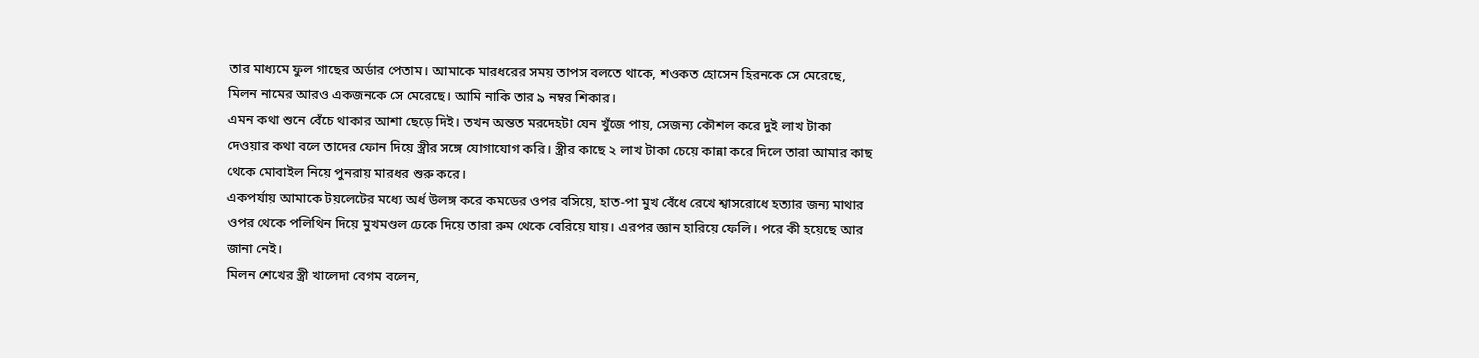তার মাধ্যমে ফুল গাছের অর্ডার পেতাম। আমাকে মারধরের সময় তাপস বলতে থাকে, শওকত হোসেন হিরনকে সে মেরেছে, মিলন নামের আরও একজনকে সে মেরেছে। আমি নাকি তার ৯ নম্বর শিকার।
এমন কথা শুনে বেঁচে থাকার আশা ছেড়ে দিই। তখন অন্তত মরদেহটা যেন খুঁজে পায়, সেজন্য কৌশল করে দুই লাখ টাকা দেওয়ার কথা বলে তাদের ফোন দিয়ে স্ত্রীর সঙ্গে যোগাযোগ করি। স্ত্রীর কাছে ২ লাখ টাকা চেয়ে কান্না করে দিলে তারা আমার কাছ থেকে মোবাইল নিয়ে পুনরায় মারধর শুরু করে।
একপর্যায় আমাকে টয়লেটের মধ্যে অর্ধ উলঙ্গ করে কমডের ওপর বসিয়ে, হাত-পা মুখ বেঁধে রেখে শ্বাসরোধে হত্যার জন্য মাথার ওপর থেকে পলিথিন দিয়ে মুখমণ্ডল ঢেকে দিয়ে তারা রুম থেকে বেরিয়ে যায়। এরপর জ্ঞান হারিয়ে ফেলি। পরে কী হয়েছে আর জানা নেই।
মিলন শেখের স্ত্রী খালেদা বেগম বলেন,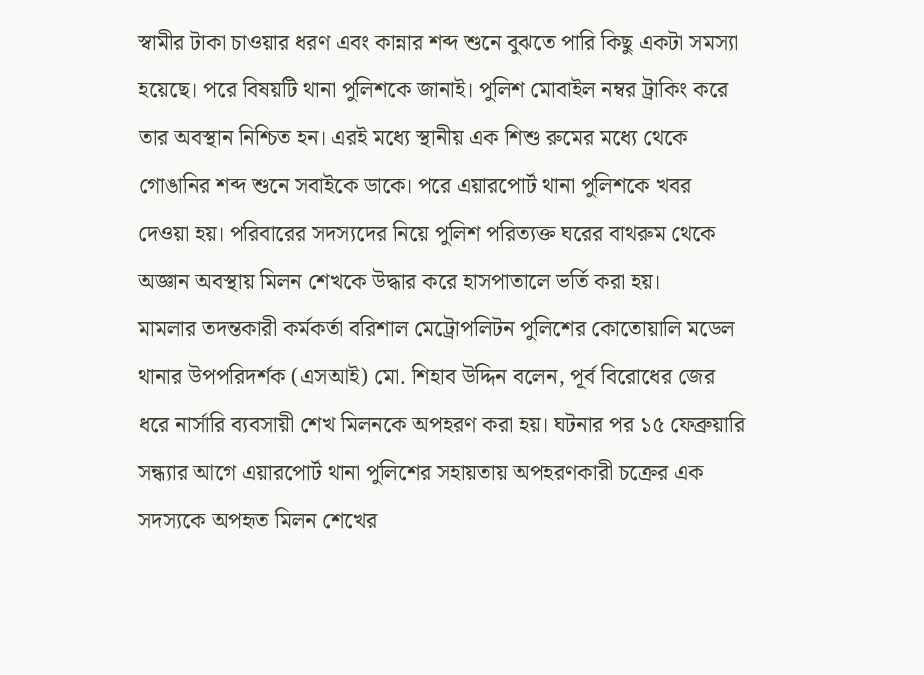স্বামীর টাকা চাওয়ার ধরণ এবং কান্নার শব্দ শুনে বুঝতে পারি কিছু একটা সমস্যা হয়েছে। পরে বিষয়টি থানা পুলিশকে জানাই। পুলিশ মোবাইল নম্বর ট্রাকিং করে তার অবস্থান নিশ্চিত হন। এরই মধ্যে স্থানীয় এক শিশু রুমের মধ্যে থেকে গোঙানির শব্দ শুনে সবাইকে ডাকে। পরে এয়ারপোর্ট থানা পুলিশকে খবর দেওয়া হয়। পরিবারের সদস্যদের নিয়ে পুলিশ পরিত্যক্ত ঘরের বাথরুম থেকে অজ্ঞান অবস্থায় মিলন শেখকে উদ্ধার করে হাসপাতালে ভর্তি করা হয়।
মামলার তদন্তকারী কর্মকর্তা বরিশাল মেট্রোপলিটন পুলিশের কোতোয়ালি মডেল থানার উপপরিদর্শক (এসআই) মো. শিহাব উদ্দিন বলেন, পূর্ব বিরোধের জের ধরে নার্সারি ব্যবসায়ী শেখ মিলনকে অপহরণ করা হয়। ঘটনার পর ১৫ ফেব্রুয়ারি সন্ধ্যার আগে এয়ারপোর্ট থানা পুলিশের সহায়তায় অপহরণকারী চক্রের এক সদস্যকে অপহৃত মিলন শেখের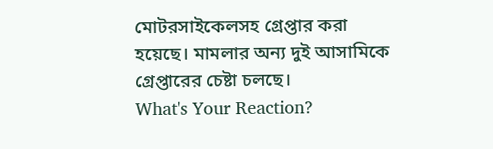মোটরসাইকেলসহ গ্রেপ্তার করা হয়েছে। মামলার অন্য দুই আসামিকে গ্রেপ্তারের চেষ্টা চলছে।
What's Your Reaction?